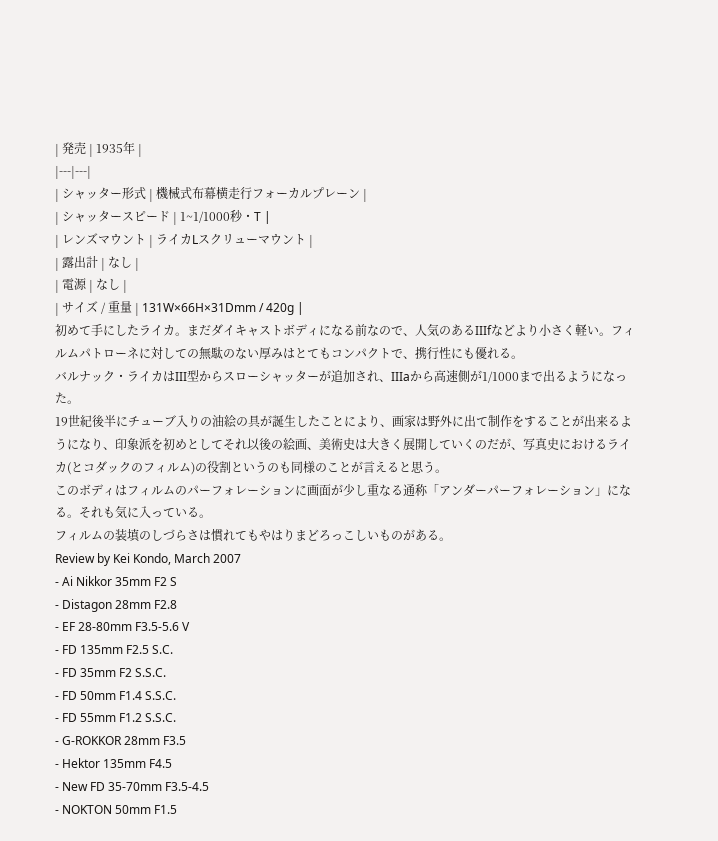| 発売 | 1935年 |
|---|---|
| シャッター形式 | 機械式布幕横走行フォーカルプレーン |
| シャッタースピード | 1~1/1000秒・T |
| レンズマウント | ライカLスクリューマウント |
| 露出計 | なし |
| 電源 | なし |
| サイズ / 重量 | 131W×66H×31Dmm / 420g |
初めて手にしたライカ。まだダイキャストボディになる前なので、人気のあるIIIfなどより小さく軽い。フィルムパトローネに対しての無駄のない厚みはとてもコンパクトで、携行性にも優れる。
バルナック・ライカはIII型からスローシャッターが追加され、IIIaから高速側が1/1000まで出るようになった。
19世紀後半にチューブ入りの油絵の具が誕生したことにより、画家は野外に出て制作をすることが出来るようになり、印象派を初めとしてそれ以後の絵画、美術史は大きく展開していくのだが、写真史におけるライカ(とコダックのフィルム)の役割というのも同様のことが言えると思う。
このボディはフィルムのパーフォレーションに画面が少し重なる通称「アンダーパーフォレーション」になる。それも気に入っている。
フィルムの装填のしづらさは慣れてもやはりまどろっこしいものがある。
Review by Kei Kondo, March 2007
- Ai Nikkor 35mm F2 S
- Distagon 28mm F2.8
- EF 28-80mm F3.5-5.6 V
- FD 135mm F2.5 S.C.
- FD 35mm F2 S.S.C.
- FD 50mm F1.4 S.S.C.
- FD 55mm F1.2 S.S.C.
- G-ROKKOR 28mm F3.5
- Hektor 135mm F4.5
- New FD 35-70mm F3.5-4.5
- NOKTON 50mm F1.5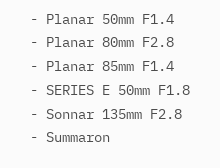- Planar 50mm F1.4
- Planar 80mm F2.8
- Planar 85mm F1.4
- SERIES E 50mm F1.8
- Sonnar 135mm F2.8
- Summaron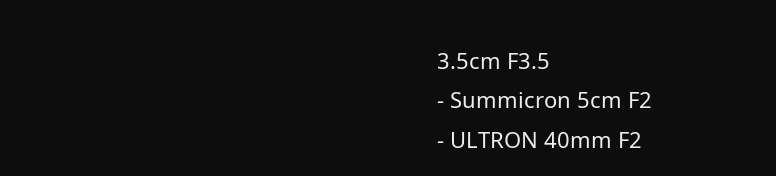3.5cm F3.5
- Summicron 5cm F2
- ULTRON 40mm F2